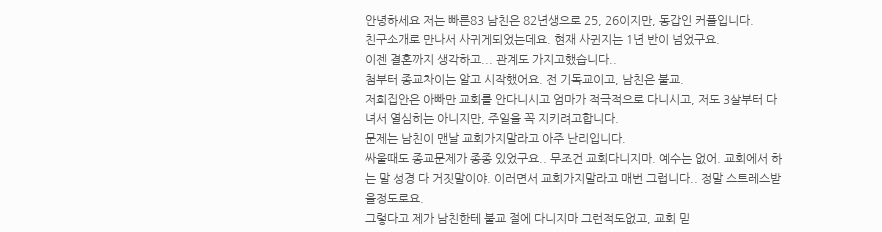안녕하세요 저는 빠른83 남친은 82년생으로 25, 26이지만, 동갑인 커플입니다.
친구소개로 만나서 사귀게되었는데요. 현재 사귄지는 1년 반이 넘었구요.
이젠 결혼까지 생각하고... 관계도 가지고했습니다..
첨부터 종교차이는 알고 시작했어요. 전 기독교이고, 남친은 불교.
저희집안은 아빠만 교회를 안다니시고 엄마가 적극적으로 다니시고, 저도 3살부터 다녀서 열심히는 아니지만, 주일을 꼭 지키려고합니다.
문제는 남친이 맨날 교회가지말라고 아주 난리입니다.
싸울때도 종교문제가 종종 있었구요.. 무조건 교회다니지마. 예수는 없어. 교회에서 하는 말 성경 다 거짓말이야. 이러면서 교회가지말라고 매번 그럽니다.. 정말 스트레스받을정도로요.
그렇다고 제가 남친한테 불교 절에 다니지마 그런적도없고, 교회 믿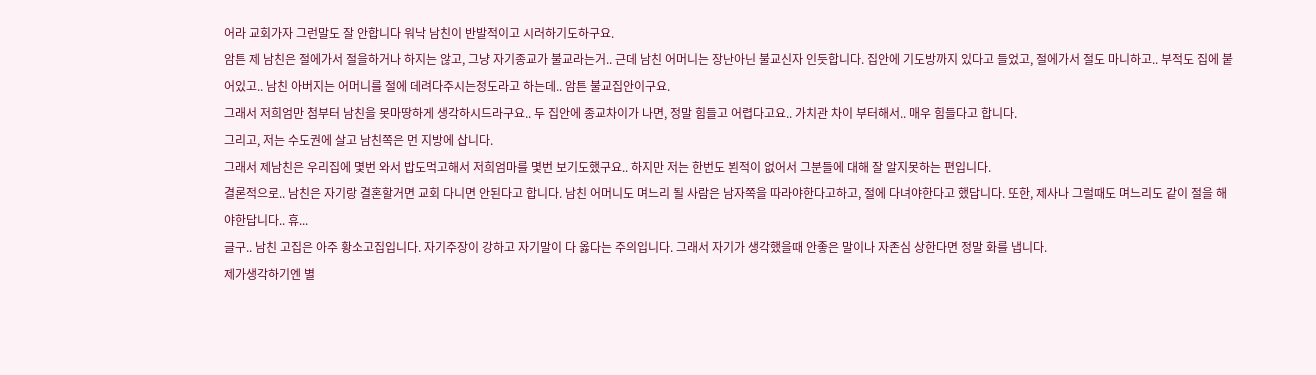어라 교회가자 그런말도 잘 안합니다 워낙 남친이 반발적이고 시러하기도하구요.
암튼 제 남친은 절에가서 절을하거나 하지는 않고, 그냥 자기종교가 불교라는거.. 근데 남친 어머니는 장난아닌 불교신자 인듯합니다. 집안에 기도방까지 있다고 들었고, 절에가서 절도 마니하고.. 부적도 집에 붙어있고.. 남친 아버지는 어머니를 절에 데려다주시는정도라고 하는데.. 암튼 불교집안이구요.
그래서 저희엄만 첨부터 남친을 못마땅하게 생각하시드라구요.. 두 집안에 종교차이가 나면, 정말 힘들고 어렵다고요.. 가치관 차이 부터해서.. 매우 힘들다고 합니다.
그리고, 저는 수도권에 살고 남친쪽은 먼 지방에 삽니다.
그래서 제남친은 우리집에 몇번 와서 밥도먹고해서 저희엄마를 몇번 보기도했구요.. 하지만 저는 한번도 뵌적이 없어서 그분들에 대해 잘 알지못하는 편입니다.
결론적으로.. 남친은 자기랑 결혼할거면 교회 다니면 안된다고 합니다. 남친 어머니도 며느리 될 사람은 남자쪽을 따라야한다고하고, 절에 다녀야한다고 했답니다. 또한, 제사나 그럴때도 며느리도 같이 절을 해야한답니다.. 휴...
글구.. 남친 고집은 아주 황소고집입니다. 자기주장이 강하고 자기말이 다 옳다는 주의입니다. 그래서 자기가 생각했을때 안좋은 말이나 자존심 상한다면 정말 화를 냅니다.
제가생각하기엔 별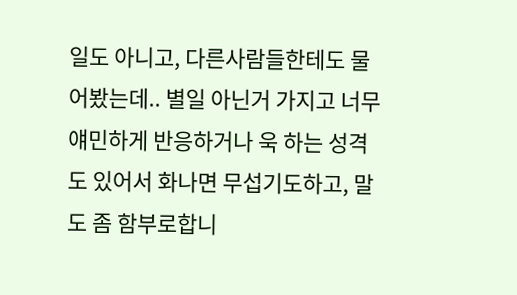일도 아니고, 다른사람들한테도 물어봤는데.. 별일 아닌거 가지고 너무 얘민하게 반응하거나 욱 하는 성격도 있어서 화나면 무섭기도하고, 말도 좀 함부로합니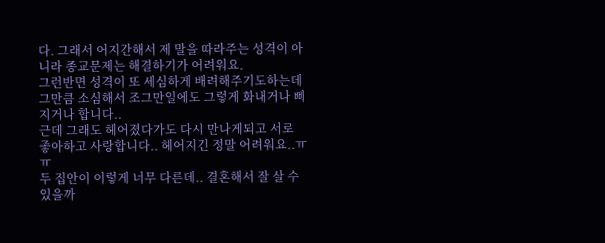다. 그래서 어지간해서 제 말을 따라주는 성격이 아니라 종교문제는 해결하기가 어려워요.
그런반면 성격이 또 세심하게 배려해주기도하는데 그만큼 소심해서 조그만일에도 그렇게 화내거나 삐지거나 합니다..
근데 그래도 헤어졌다가도 다시 만나게되고 서로 좋아하고 사랑합니다.. 헤어지긴 정말 어려워요..ㅠㅠ
두 집안이 이렇게 너무 다른데.. 결혼해서 잘 살 수 있을까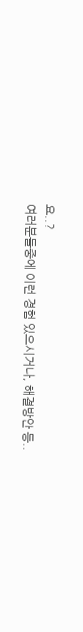요..?
여러분들중에 이런 경험 있으시거나, 해결방안 등..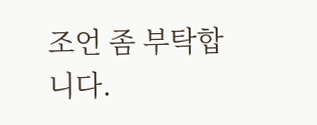조언 좀 부탁합니다.